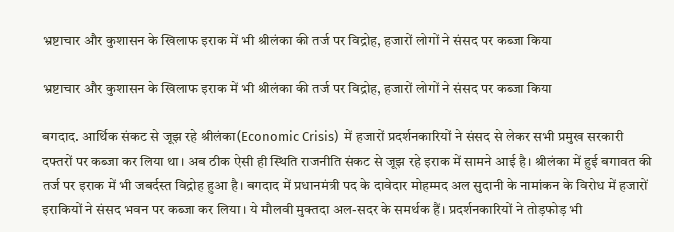भ्रष्टाचार और कुशासन के खिलाफ इराक में भी श्रीलंका की तर्ज पर विद्रोह, हजारों लोगों ने संसद पर कब्जा किया

भ्रष्टाचार और कुशासन के खिलाफ इराक में भी श्रीलंका की तर्ज पर विद्रोह, हजारों लोगों ने संसद पर कब्जा किया

बगदाद. आर्थिक संकट से जूझ रहे श्रीलंका(Economic Crisis)  में हजारों प्रदर्शनकारियों ने संसद से लेकर सभी प्रमुख सरकारी दफ्तरों पर कब्जा कर लिया था। अब ठीक ऐसी ही स्थिति राजनीति संकट से जूझ रहे इराक में सामने आई है। श्रीलंका में हुई बगावत की तर्ज पर इराक में भी जबर्दस्त विद्रोह हुआ है। बगदाद में प्रधानमंत्री पद के दावेदार मोहम्मद अल सुदानी के नामांकन के विरोध में हजारों इराकियों ने संसद भवन पर कब्जा कर लिया। ये मौलवी मुक्तदा अल-सदर के समर्थक हैं। प्रदर्शनकारियों ने तोड़फोड़ भी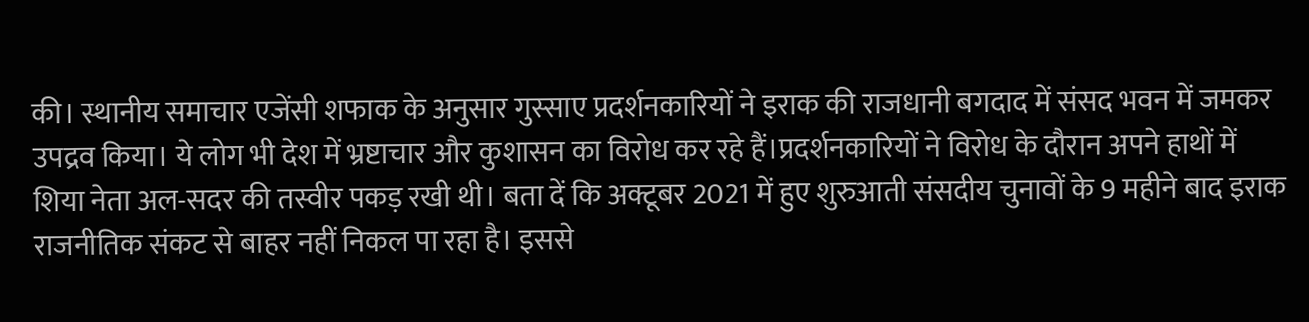की। स्थानीय समाचार एजेंसी शफाक के अनुसार गुस्साए प्रदर्शनकारियों ने इराक की राजधानी बगदाद में संसद भवन में जमकर उपद्रव किया। ये लोग भी देश में भ्रष्टाचार और कुशासन का विरोध कर रहे हैं।प्रदर्शनकारियों ने विरोध के दौरान अपने हाथों में शिया नेता अल-सदर की तस्वीर पकड़ रखी थी। बता दें कि अक्टूबर 2021 में हुए शुरुआती संसदीय चुनावों के 9 महीने बाद इराक राजनीतिक संकट से बाहर नहीं निकल पा रहा है। इससे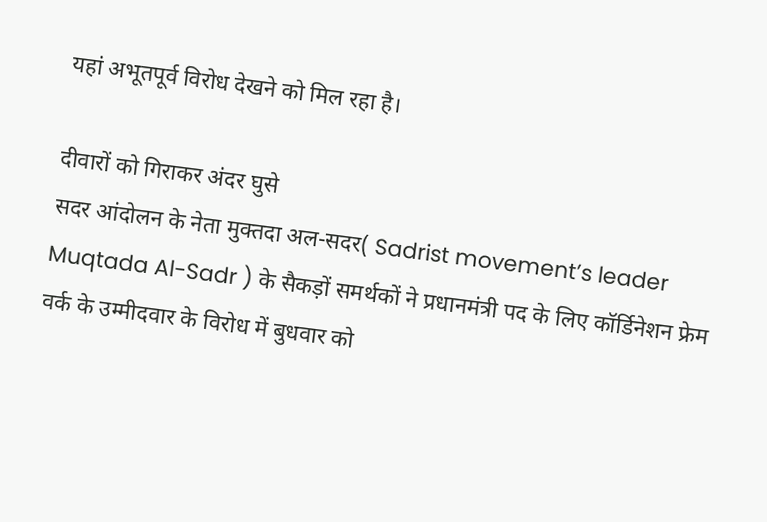यहां अभूतपूर्व विरोध देखने को मिल रहा है।

दीवारों को गिराकर अंदर घुसे
सदर आंदोलन के नेता मुक्तदा अल-सदर( Sadrist movement’s leader Muqtada Al-Sadr ) के सैकड़ों समर्थकों ने प्रधानमंत्री पद के लिए कॉर्डिनेशन फ्रेम वर्क के उम्मीदवार के विरोध में बुधवार को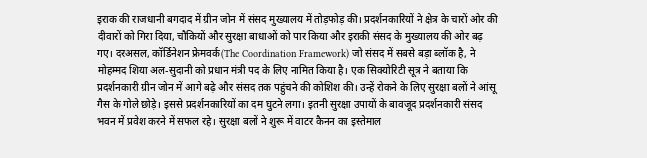इराक की राजधानी बगदाद में ग्रीन जोन में संसद मुख्यालय में तोड़फोड़ की। प्रदर्शनकारियों ने क्षेत्र के चारों ओर की दीवारों को गिरा दिया, चौकियों और सुरक्षा बाधाओं को पार किया और इराकी संसद के मुख्यालय की ओर बढ़ गए। दरअसल, कॉर्डिनेशन फ्रेमवर्क(The Coordination Framework) जो संसद में सबसे बड़ा ब्लॉक है, ने मोहम्मद शिया अल-सुदानी को प्रधान मंत्री पद के लिए नामित किया है। एक सिक्योरिटी सूत्र ने बताया कि प्रदर्शनकारी ग्रीन जोन में आगे बढ़े और संसद तक पहुंचने की कोशिश की। उन्हें रोकने के लिए सुरक्षा बलों ने आंसू गैस के गोले छोड़े। इससे प्रदर्शनकारियों का दम घुटने लगा। इतनी सुरक्षा उपायों के बावजूद प्रदर्शनकारी संसद भवन में प्रवेश करने में सफल रहे। सुरक्षा बलों ने शुरू में वाटर कैनन का इस्तेमाल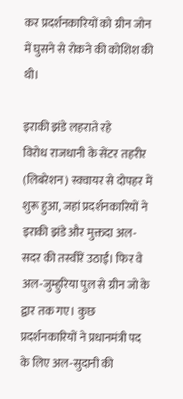कर प्रदर्शनकारियों को ग्रीन जोन में घुसने से रोकने की कोशिश की थी।

इराकी झंडे लहराते रहे
विरोध राजधानी के सेंटर तहरीर (लिबरेशन) स्क्वायर से दोपहर में शुरू हुआ, जहां प्रदर्शनकारियों ने इराकी झंडे और मुक्तदा अल-सदर की तस्वीरें उठाईं। फिर वे अल-जुम्हुरिया पुल से ग्रीन जो के द्वार तक गए। कुछ प्रदर्शनकारियों ने प्रधानमंत्री पद के लिए अल-सुदानी की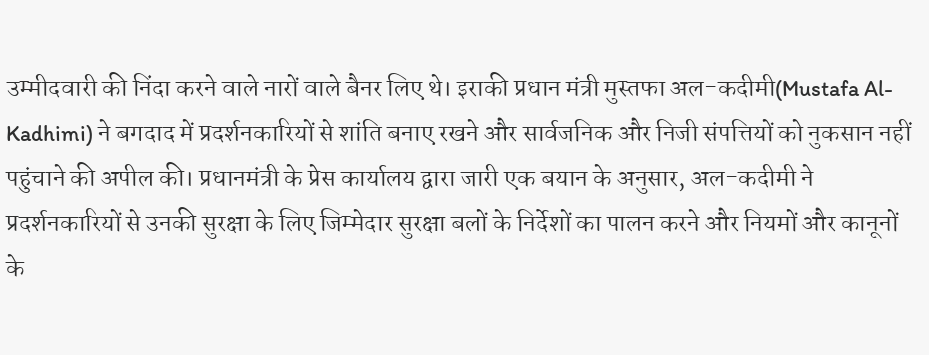उम्मीदवारी की निंदा करने वाले नारों वाले बैनर लिए थे। इराकी प्रधान मंत्री मुस्तफा अल-कदीमी(Mustafa Al-Kadhimi) ने बगदाद में प्रदर्शनकारियों से शांति बनाए रखने और सार्वजनिक और निजी संपत्तियों को नुकसान नहीं पहुंचाने की अपील की। प्रधानमंत्री के प्रेस कार्यालय द्वारा जारी एक बयान के अनुसार, अल-कदीमी ने प्रदर्शनकारियों से उनकी सुरक्षा के लिए जिम्मेदार सुरक्षा बलों के निर्देशों का पालन करने और नियमों और कानूनों के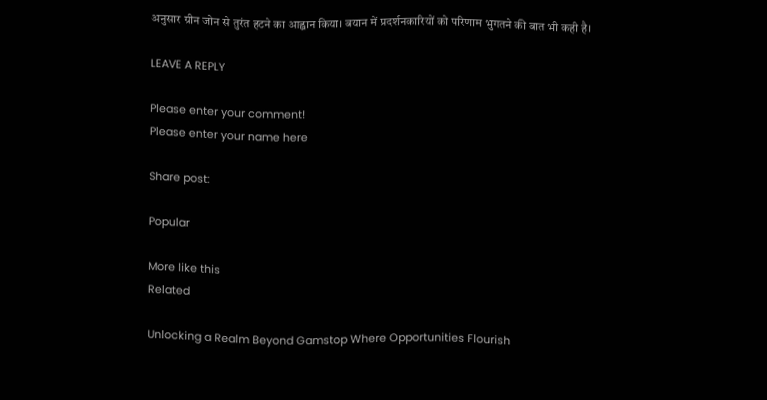अनुसार ग्रीन जोन से तुरंत हटने का आह्वान किया। बयान में प्रदर्शनकारियों को परिणाम भुगतने की बात भी कही है।

LEAVE A REPLY

Please enter your comment!
Please enter your name here

Share post:

Popular

More like this
Related

Unlocking a Realm Beyond Gamstop Where Opportunities Flourish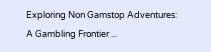Exploring Non Gamstop Adventures: A Gambling Frontier ...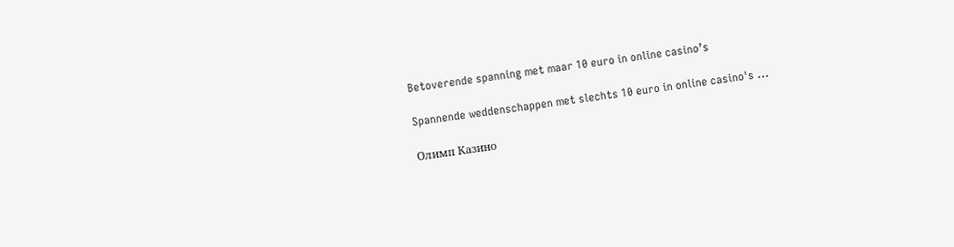Betoverende spanning met maar 10 euro in online casino’s

Spannende weddenschappen met slechts 10 euro in online casino's ...

Олимп Казино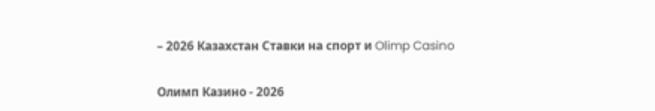– 2026 Казахстан Ставки на спорт и Olimp Casino

Олимп Казино - 2026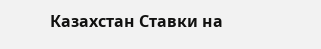Казахстан Ставки на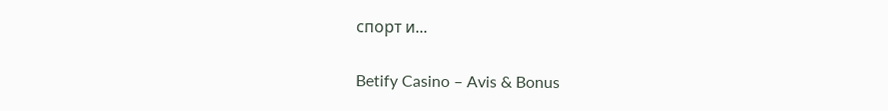спорт и...

Betify Casino – Avis & Bonus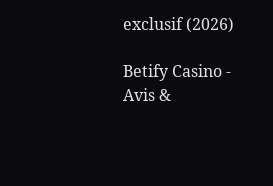exclusif (2026)

Betify Casino - Avis &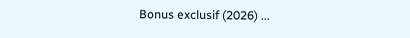Bonus exclusif (2026) ...